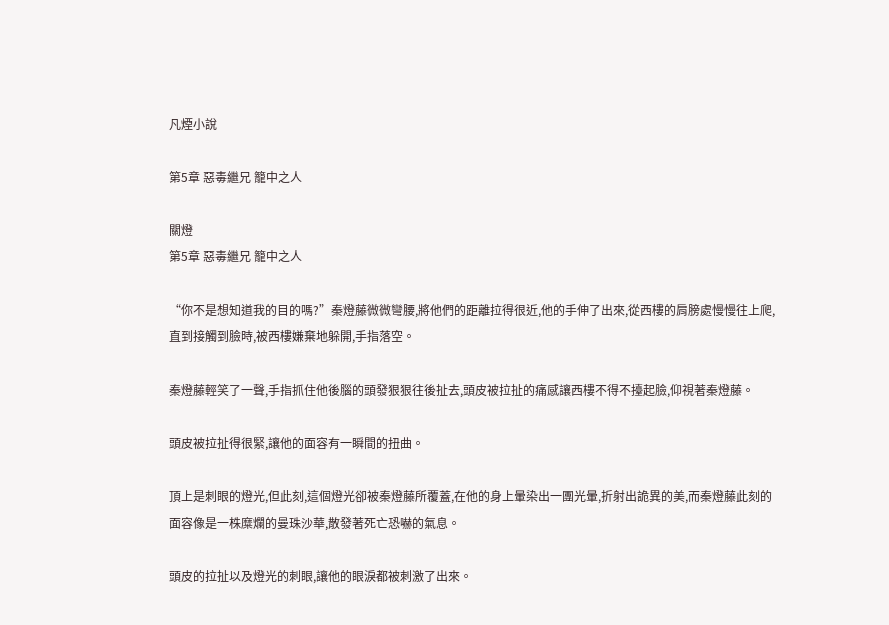凡煙小說

第5章 惡毒繼兄 籠中之人

關燈
第5章 惡毒繼兄 籠中之人

“你不是想知道我的目的嗎?”秦燈藤微微彎腰,將他們的距離拉得很近,他的手伸了出來,從西樓的肩膀處慢慢往上爬,直到接觸到臉時,被西樓嫌棄地躲開,手指落空。

秦燈藤輕笑了一聲,手指抓住他後腦的頭發狠狠往後扯去,頭皮被拉扯的痛感讓西樓不得不擡起臉,仰視著秦燈藤。

頭皮被拉扯得很緊,讓他的面容有一瞬間的扭曲。

頂上是刺眼的燈光,但此刻,這個燈光卻被秦燈藤所覆蓋,在他的身上暈染出一團光暈,折射出詭異的美,而秦燈藤此刻的面容像是一株糜爛的曼珠沙華,散發著死亡恐嚇的氣息。

頭皮的拉扯以及燈光的刺眼,讓他的眼淚都被刺激了出來。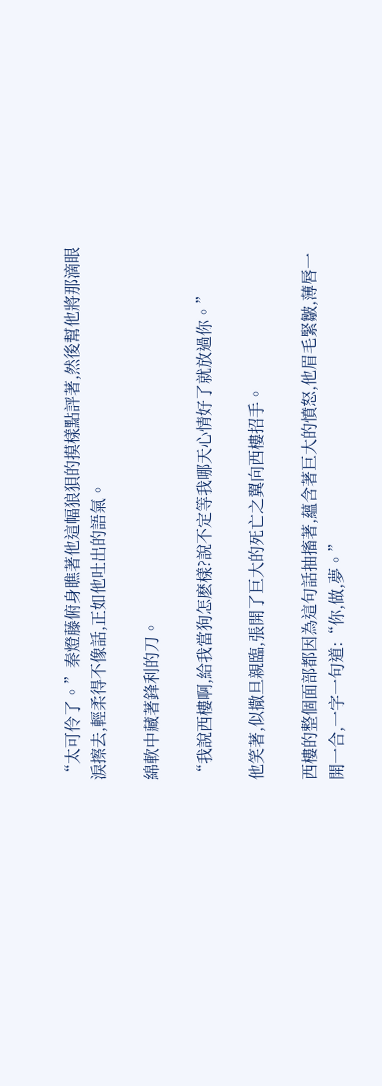“太可伶了。”秦燈藤俯身瞧著他這幅狼狽的摸樣點評著,然後幫他將那滴眼淚擦去,輕柔得不像話,正如他吐出的語氣。

綿軟中藏著鋒利的刀。

“我說西樓啊,給我當狗怎麽樣?說不定等我哪天心情好了就放過你。”

他笑著,似撒旦親臨,張開了巨大的死亡之翼向西樓招手。

西樓的整個面部都因為這句話抽搐著,蘊含著巨大的憤怒,他眉毛緊皺,薄唇一開一合,一字一句道:“你,做,夢。”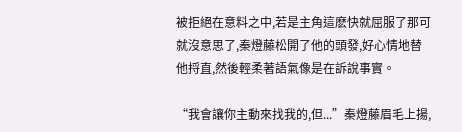被拒絕在意料之中,若是主角這麽快就屈服了那可就沒意思了,秦燈藤松開了他的頭發,好心情地替他捋直,然後輕柔著語氣像是在訴說事實。

“我會讓你主動來找我的,但...”秦燈藤眉毛上揚,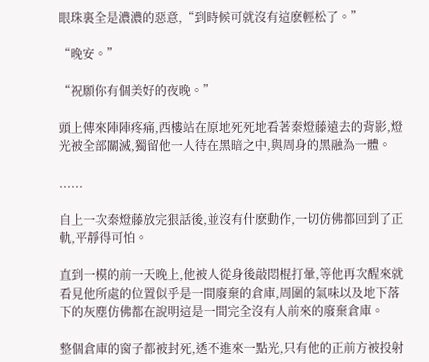眼珠裏全是濃濃的惡意,“到時候可就沒有這麽輕松了。”

“晚安。”

“祝願你有個美好的夜晚。”

頭上傳來陣陣疼痛,西樓站在原地死死地看著秦燈藤遠去的背影,燈光被全部關滅,獨留他一人待在黑暗之中,與周身的黑融為一體。

......

自上一次秦燈藤放完狠話後,並沒有什麽動作,一切仿佛都回到了正軌,平靜得可怕。

直到一模的前一天晚上,他被人從身後敲悶棍打暈,等他再次醒來就看見他所處的位置似乎是一間廢棄的倉庫,周圍的氣味以及地下落下的灰塵仿佛都在說明這是一間完全沒有人前來的廢棄倉庫。

整個倉庫的窗子都被封死,透不進來一點光,只有他的正前方被投射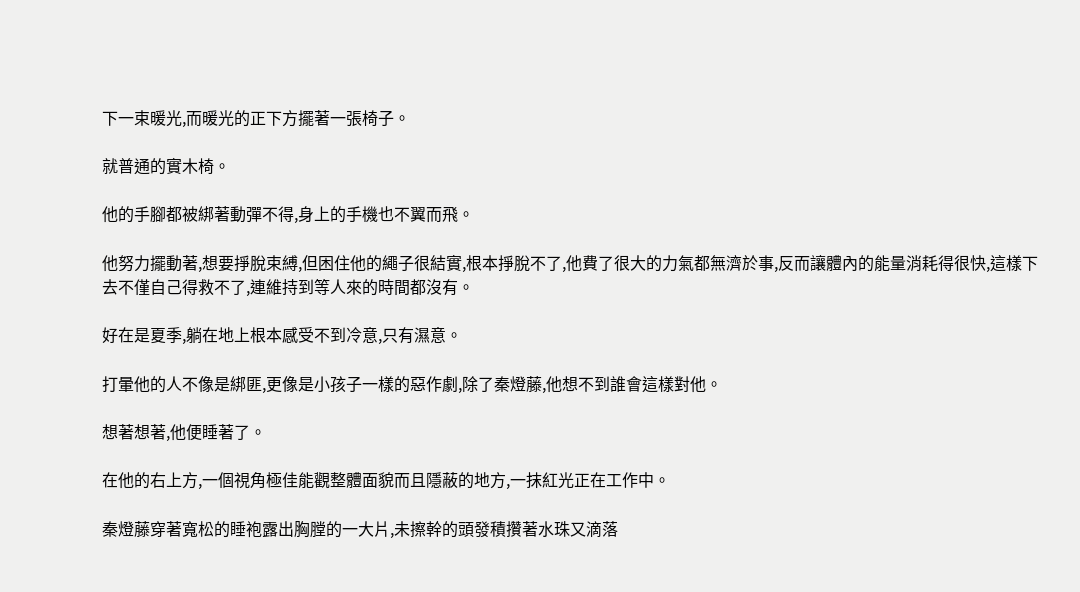下一束暖光,而暖光的正下方擺著一張椅子。

就普通的實木椅。

他的手腳都被綁著動彈不得,身上的手機也不翼而飛。

他努力擺動著,想要掙脫束縛,但困住他的繩子很結實,根本掙脫不了,他費了很大的力氣都無濟於事,反而讓體內的能量消耗得很快,這樣下去不僅自己得救不了,連維持到等人來的時間都沒有。

好在是夏季,躺在地上根本感受不到冷意,只有濕意。

打暈他的人不像是綁匪,更像是小孩子一樣的惡作劇,除了秦燈藤,他想不到誰會這樣對他。

想著想著,他便睡著了。

在他的右上方,一個視角極佳能觀整體面貌而且隱蔽的地方,一抹紅光正在工作中。

秦燈藤穿著寬松的睡袍露出胸膛的一大片,未擦幹的頭發積攢著水珠又滴落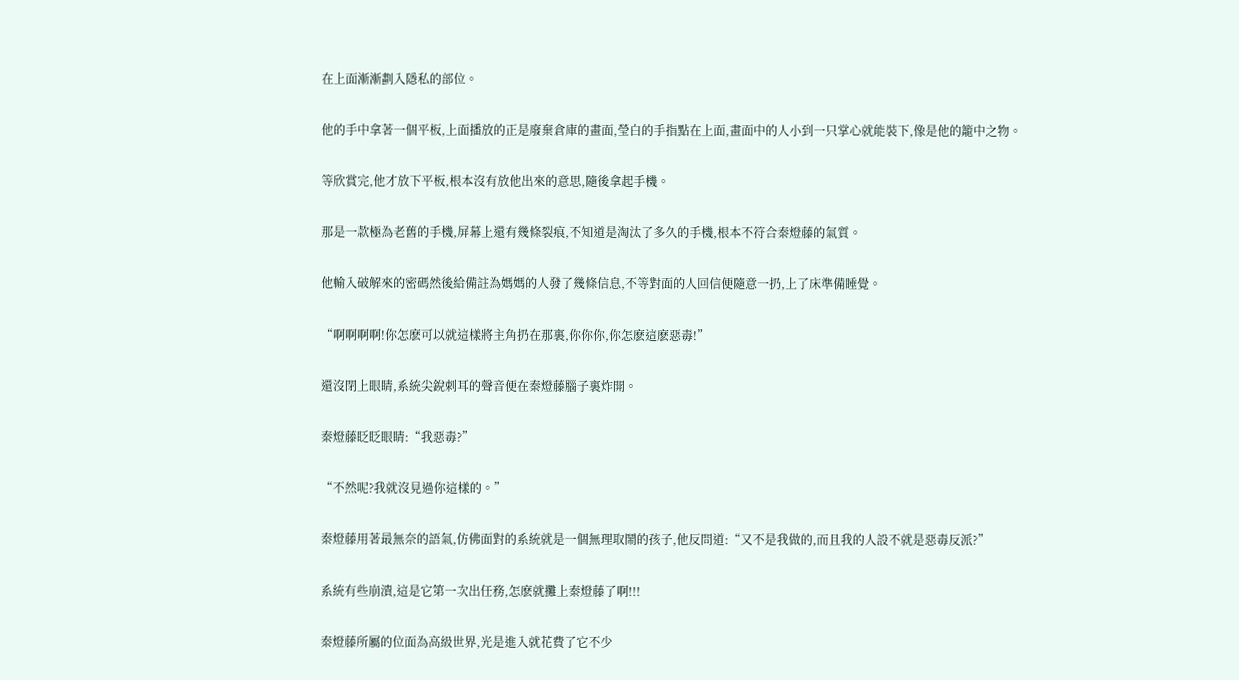在上面漸漸劃入隱私的部位。

他的手中拿著一個平板,上面播放的正是廢棄倉庫的畫面,瑩白的手指點在上面,畫面中的人小到一只掌心就能裝下,像是他的籠中之物。

等欣賞完,他才放下平板,根本沒有放他出來的意思,隨後拿起手機。

那是一款極為老舊的手機,屏幕上還有幾條裂痕,不知道是淘汰了多久的手機,根本不符合秦燈藤的氣質。

他輸入破解來的密碼然後給備註為媽媽的人發了幾條信息,不等對面的人回信便隨意一扔,上了床準備睡覺。

“啊啊啊啊!你怎麽可以就這樣將主角扔在那裏,你你你,你怎麽這麽惡毒!”

還沒閉上眼睛,系統尖銳刺耳的聲音便在秦燈藤腦子裏炸開。

秦燈藤眨眨眼睛:“我惡毒?”

“不然呢?我就沒見過你這樣的。”

秦燈藤用著最無奈的語氣,仿佛面對的系統就是一個無理取鬧的孩子,他反問道:“又不是我做的,而且我的人設不就是惡毒反派?”

系統有些崩潰,這是它第一次出任務,怎麽就攤上秦燈藤了啊!!!

秦燈藤所屬的位面為高級世界,光是進入就花費了它不少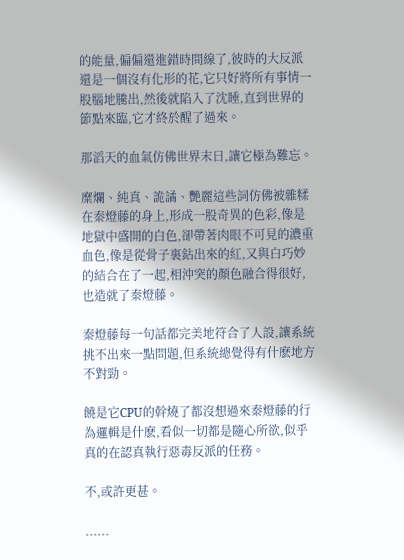的能量,偏偏還進錯時間線了,彼時的大反派還是一個沒有化形的花,它只好將所有事情一股腦地騰出,然後就陷入了沈睡,直到世界的節點來臨,它才終於醒了過來。

那滔天的血氣仿佛世界末日,讓它極為難忘。

糜爛、純真、詭譎、艷麗這些詞仿佛被雜糅在秦燈藤的身上,形成一股奇異的色彩,像是地獄中盛開的白色,卻帶著肉眼不可見的濃重血色,像是從骨子裏鉆出來的紅,又與白巧妙的結合在了一起,相沖突的顏色融合得很好,也造就了秦燈藤。

秦燈藤每一句話都完美地符合了人設,讓系統挑不出來一點問題,但系統總覺得有什麽地方不對勁。

饒是它CPU的幹燒了都沒想過來秦燈藤的行為邏輯是什麽,看似一切都是隨心所欲,似乎真的在認真執行惡毒反派的任務。

不,或許更甚。

......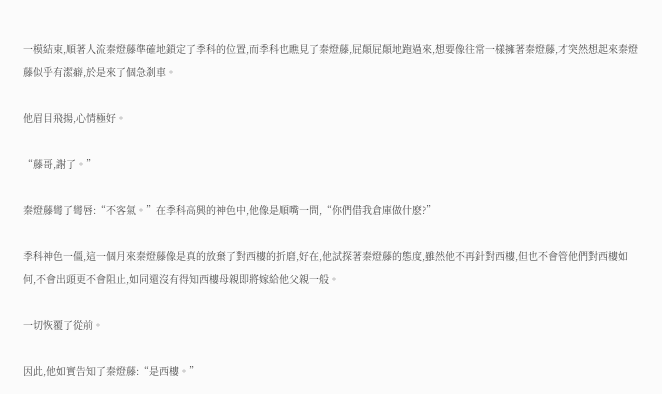一模結束,順著人流秦燈藤準確地鎖定了季科的位置,而季科也瞧見了秦燈藤,屁顛屁顛地跑過來,想要像往常一樣擁著秦燈藤,才突然想起來秦燈藤似乎有潔癖,於是來了個急剎車。

他眉目飛揚,心情極好。

“藤哥,謝了。”

秦燈藤彎了彎唇:“不客氣。”在季科高興的神色中,他像是順嘴一問,“你們借我倉庫做什麽?”

季科神色一僵,這一個月來秦燈藤像是真的放棄了對西樓的折磨,好在,他試探著秦燈藤的態度,雖然他不再針對西樓,但也不會管他們對西樓如何,不會出頭更不會阻止,如同還沒有得知西樓母親即將嫁給他父親一般。

一切恢覆了從前。

因此,他如實告知了秦燈藤:“是西樓。”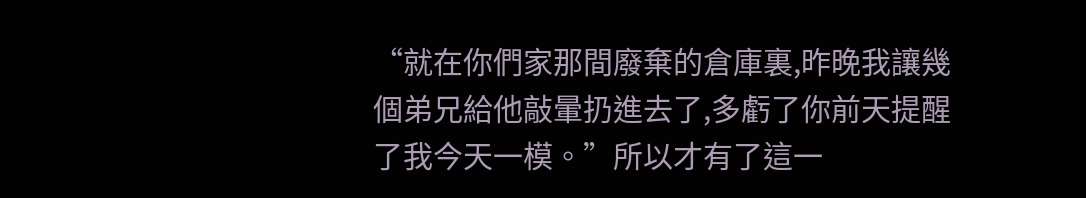“就在你們家那間廢棄的倉庫裏,昨晚我讓幾個弟兄給他敲暈扔進去了,多虧了你前天提醒了我今天一模。”所以才有了這一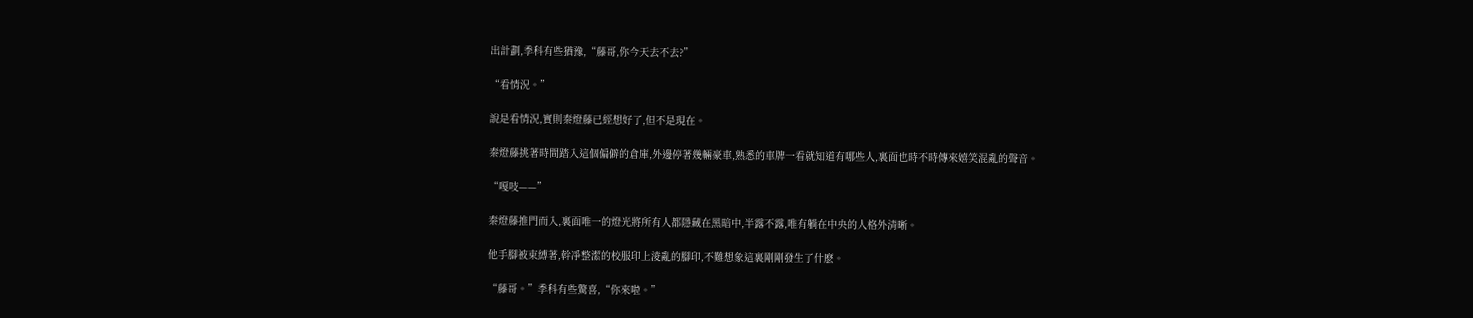出計劃,季科有些猶豫,“藤哥,你今天去不去?”

“看情況。”

說是看情況,實則秦燈藤已經想好了,但不是現在。

秦燈藤挑著時間踏入這個偏僻的倉庫,外邊停著幾輛豪車,熟悉的車牌一看就知道有哪些人,裏面也時不時傳來嬉笑混亂的聲音。

“嘎吱——”

秦燈藤推門而入,裏面唯一的燈光將所有人都隱藏在黑暗中,半露不露,唯有躺在中央的人格外清晰。

他手腳被束縛著,幹凈整潔的校服印上淩亂的腳印,不難想象這裏剛剛發生了什麽。

“藤哥。”季科有些驚喜,“你來啦。”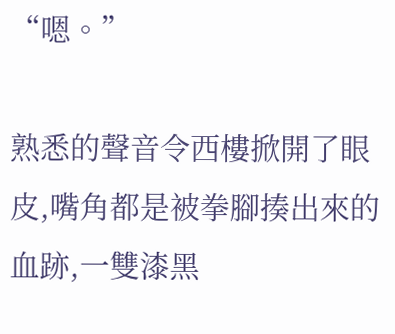“嗯。”

熟悉的聲音令西樓掀開了眼皮,嘴角都是被拳腳揍出來的血跡,一雙漆黑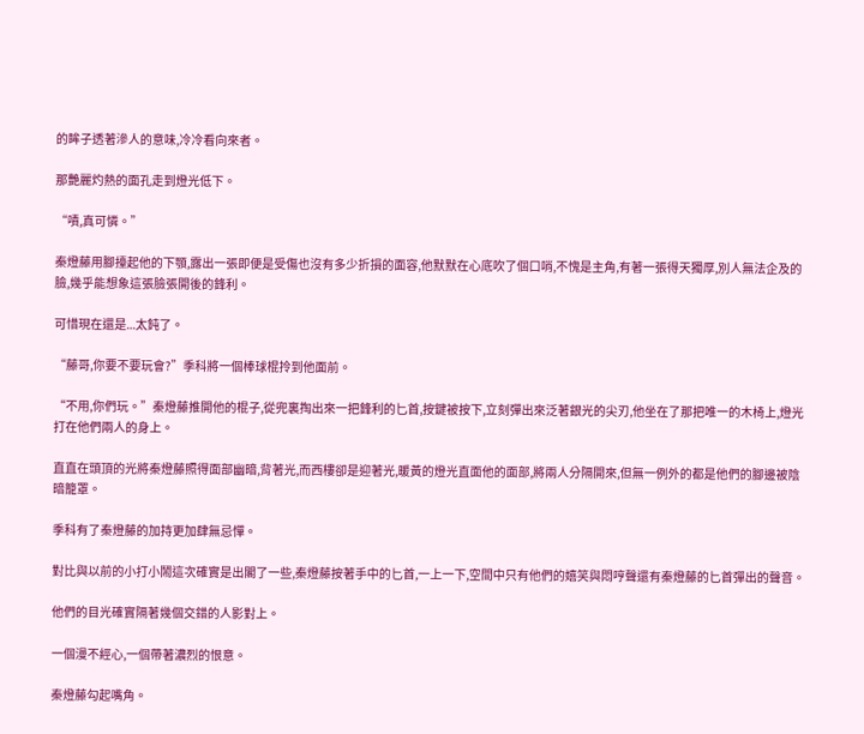的眸子透著滲人的意味,冷冷看向來者。

那艷麗灼熱的面孔走到燈光低下。

“嘖,真可憐。”

秦燈藤用腳擡起他的下顎,露出一張即便是受傷也沒有多少折損的面容,他默默在心底吹了個口哨,不愧是主角,有著一張得天獨厚,別人無法企及的臉,幾乎能想象這張臉張開後的鋒利。

可惜現在還是...太鈍了。

“藤哥,你要不要玩會?”季科將一個棒球棍拎到他面前。

“不用,你們玩。”秦燈藤推開他的棍子,從兜裏掏出來一把鋒利的匕首,按鍵被按下,立刻彈出來泛著銀光的尖刃,他坐在了那把唯一的木椅上,燈光打在他們兩人的身上。

直直在頭頂的光將秦燈藤照得面部幽暗,背著光,而西樓卻是迎著光,暖黃的燈光直面他的面部,將兩人分隔開來,但無一例外的都是他們的腳邊被陰暗籠罩。

季科有了秦燈藤的加持更加肆無忌憚。

對比與以前的小打小鬧這次確實是出閣了一些,秦燈藤按著手中的匕首,一上一下,空間中只有他們的嬉笑與悶哼聲還有秦燈藤的匕首彈出的聲音。

他們的目光確實隔著幾個交錯的人影對上。

一個漫不經心,一個帶著濃烈的恨意。

秦燈藤勾起嘴角。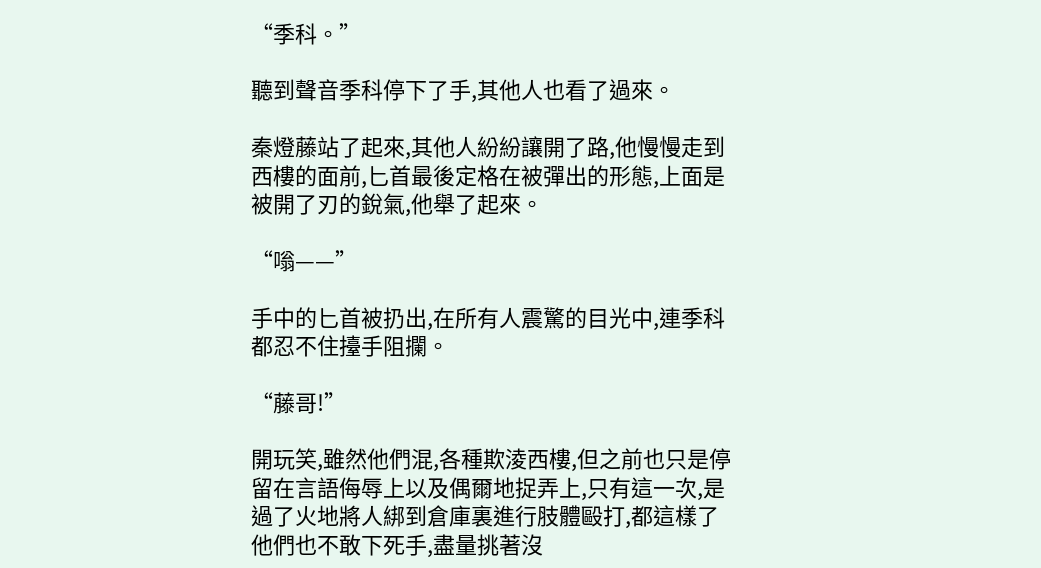“季科。”

聽到聲音季科停下了手,其他人也看了過來。

秦燈藤站了起來,其他人紛紛讓開了路,他慢慢走到西樓的面前,匕首最後定格在被彈出的形態,上面是被開了刃的銳氣,他舉了起來。

“嗡——”

手中的匕首被扔出,在所有人震驚的目光中,連季科都忍不住擡手阻攔。

“藤哥!”

開玩笑,雖然他們混,各種欺淩西樓,但之前也只是停留在言語侮辱上以及偶爾地捉弄上,只有這一次,是過了火地將人綁到倉庫裏進行肢體毆打,都這樣了他們也不敢下死手,盡量挑著沒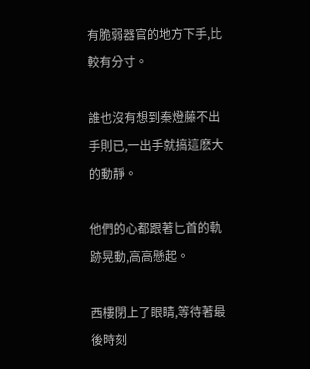有脆弱器官的地方下手,比較有分寸。

誰也沒有想到秦燈藤不出手則已,一出手就搞這麽大的動靜。

他們的心都跟著匕首的軌跡晃動,高高懸起。

西樓閉上了眼睛,等待著最後時刻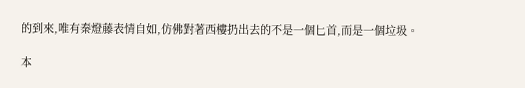的到來,唯有秦燈藤表情自如,仿佛對著西樓扔出去的不是一個匕首,而是一個垃圾。

本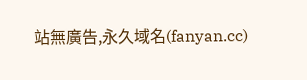站無廣告,永久域名(fanyan.cc)